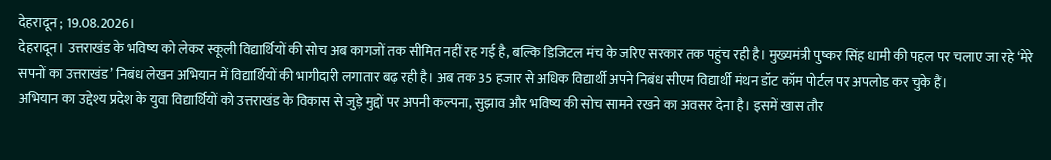देहरादून ; 19.08.2026।
देहरादून। उत्तराखंड के भविष्य को लेकर स्कूली विद्यार्थियों की सोच अब कागजों तक सीमित नहीं रह गई है, बल्कि डिजिटल मंच के जरिए सरकार तक पहुंच रही है। मुख्यमंत्री पुष्कर सिंह धामी की पहल पर चलाए जा रहे ‘मेरे सपनों का उत्तराखंड’ निबंध लेखन अभियान में विद्यार्थियों की भागीदारी लगातार बढ़ रही है। अब तक 35 हजार से अधिक विद्यार्थी अपने निबंध सीएम विद्यार्थी मंथन डॉट कॉम पोर्टल पर अपलोड कर चुके हैं।
अभियान का उद्देश्य प्रदेश के युवा विद्यार्थियों को उत्तराखंड के विकास से जुड़े मुद्दों पर अपनी कल्पना, सुझाव और भविष्य की सोच सामने रखने का अवसर देना है। इसमें खास तौर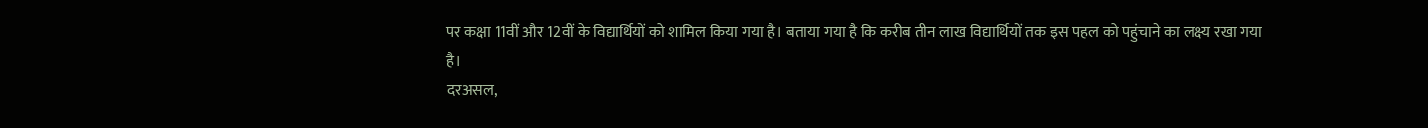पर कक्षा 11वीं और 12वीं के विद्यार्थियों को शामिल किया गया है। बताया गया है कि करीब तीन लाख विद्यार्थियों तक इस पहल को पहुंचाने का लक्ष्य रखा गया है।
दरअसल,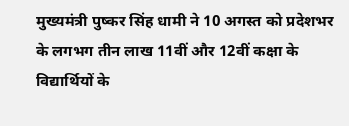मुख्यमंत्री पुष्कर सिंह धामी ने 10 अगस्त को प्रदेशभर के लगभग तीन लाख 11वीं और 12वीं कक्षा के विद्यार्थियों के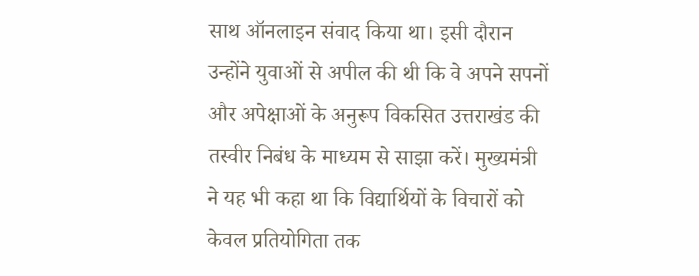साथ ऑनलाइन संवाद किया था। इसी दौरान उन्होंने युवाओं से अपील की थी कि वे अपने सपनों और अपेक्षाओं के अनुरूप विकसित उत्तराखंड की तस्वीर निबंध के माध्यम से साझा करें। मुख्यमंत्री ने यह भी कहा था कि विद्यार्थियों के विचारों को केवल प्रतियोगिता तक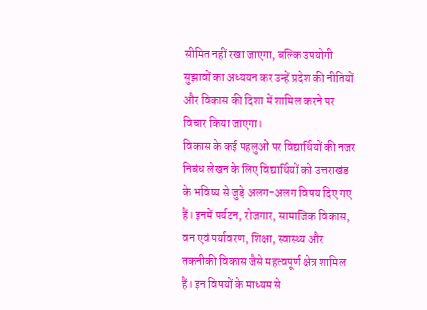सीमित नहीं रखा जाएगा, बल्कि उपयोगी सुझावों का अध्ययन कर उन्हें प्रदेश की नीतियों और विकास की दिशा में शामिल करने पर विचार किया जाएगा।
विकास के कई पहलुओं पर विद्यार्थियों की नजर
निबंध लेखन के लिए विद्यार्थियों को उत्तराखंड के भविष्य से जुड़े अलग-अलग विषय दिए गए हैं। इनमें पर्यटन, रोजगार, सामाजिक विकास, वन एवं पर्यावरण, शिक्षा, स्वास्थ्य और तकनीकी विकास जैसे महत्वपूर्ण क्षेत्र शामिल हैं। इन विषयों के माध्यम से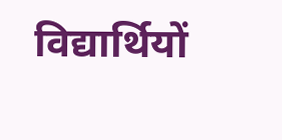विद्यार्थियों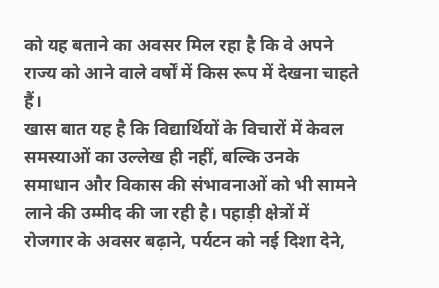को यह बताने का अवसर मिल रहा है कि वे अपने राज्य को आने वाले वर्षों में किस रूप में देखना चाहते हैं।
खास बात यह है कि विद्यार्थियों के विचारों में केवल समस्याओं का उल्लेख ही नहीं, बल्कि उनके समाधान और विकास की संभावनाओं को भी सामने लाने की उम्मीद की जा रही है। पहाड़ी क्षेत्रों में रोजगार के अवसर बढ़ाने, पर्यटन को नई दिशा देने,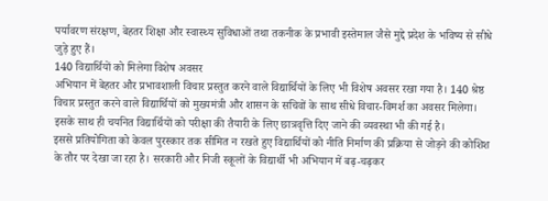पर्यावरण संरक्षण, बेहतर शिक्षा और स्वास्थ्य सुविधाओं तथा तकनीक के प्रभावी इस्तेमाल जैसे मुद्दे प्रदेश के भविष्य से सीधे जुड़े हुए हैं।
140 विद्यार्थियों को मिलेगा विशेष अवसर
अभियान में बेहतर और प्रभावशाली विचार प्रस्तुत करने वाले विद्यार्थियों के लिए भी विशेष अवसर रखा गया है। 140 श्रेष्ठ विचार प्रस्तुत करने वाले विद्यार्थियों को मुख्यमंत्री और शासन के सचिवों के साथ सीधे विचार-विमर्श का अवसर मिलेगा। इसके साथ ही चयनित विद्यार्थियों को परीक्षा की तैयारी के लिए छात्रवृत्ति दिए जाने की व्यवस्था भी की गई है।
इससे प्रतियोगिता को केवल पुरस्कार तक सीमित न रखते हुए विद्यार्थियों को नीति निर्माण की प्रक्रिया से जोड़ने की कोशिश के तौर पर देखा जा रहा है। सरकारी और निजी स्कूलों के विद्यार्थी भी अभियान में बढ़-चढ़कर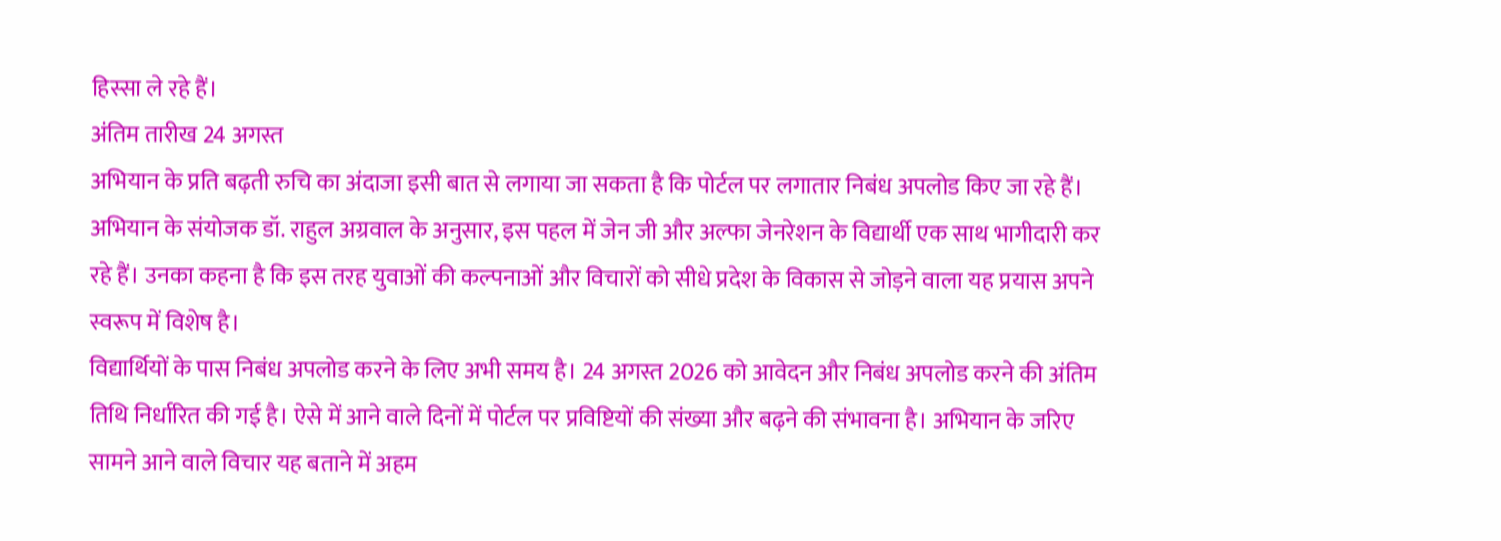हिस्सा ले रहे हैं।
अंतिम तारीख 24 अगस्त
अभियान के प्रति बढ़ती रुचि का अंदाजा इसी बात से लगाया जा सकता है कि पोर्टल पर लगातार निबंध अपलोड किए जा रहे हैं। अभियान के संयोजक डॉ. राहुल अग्रवाल के अनुसार, इस पहल में जेन जी और अल्फा जेनरेशन के विद्यार्थी एक साथ भागीदारी कर रहे हैं। उनका कहना है कि इस तरह युवाओं की कल्पनाओं और विचारों को सीधे प्रदेश के विकास से जोड़ने वाला यह प्रयास अपने स्वरूप में विशेष है।
विद्यार्थियों के पास निबंध अपलोड करने के लिए अभी समय है। 24 अगस्त 2026 को आवेदन और निबंध अपलोड करने की अंतिम तिथि निर्धारित की गई है। ऐसे में आने वाले दिनों में पोर्टल पर प्रविष्टियों की संख्या और बढ़ने की संभावना है। अभियान के जरिए सामने आने वाले विचार यह बताने में अहम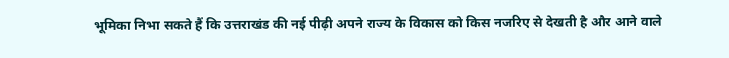भूमिका निभा सकते हैं कि उत्तराखंड की नई पीढ़ी अपने राज्य के विकास को किस नजरिए से देखती है और आने वाले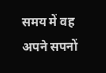समय में वह अपने सपनों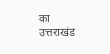का उत्तराखंड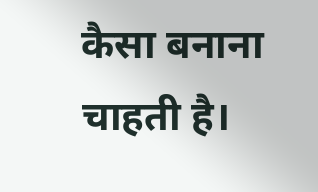कैसा बनाना चाहती है।